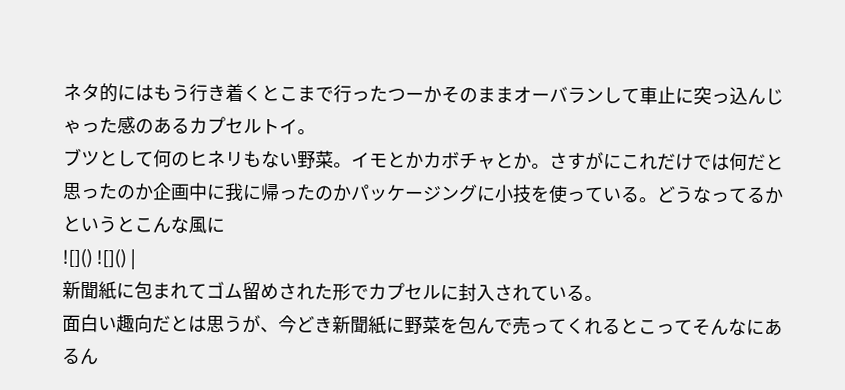ネタ的にはもう行き着くとこまで行ったつーかそのままオーバランして車止に突っ込んじゃった感のあるカプセルトイ。
ブツとして何のヒネリもない野菜。イモとかカボチャとか。さすがにこれだけでは何だと思ったのか企画中に我に帰ったのかパッケージングに小技を使っている。どうなってるかというとこんな風に
![]() ![]() |
新聞紙に包まれてゴム留めされた形でカプセルに封入されている。
面白い趣向だとは思うが、今どき新聞紙に野菜を包んで売ってくれるとこってそんなにあるん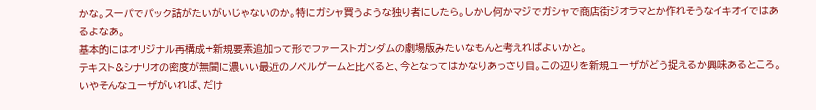かな。スーパでパック詰がたいがいじゃないのか。特にガシャ買うような独り者にしたら。しかし何かマジでガシャで商店街ジオラマとか作れそうなイキオイではあるよなあ。
基本的にはオリジナル再構成+新規要素追加って形でファーストガンダムの劇場版みたいなもんと考えればよいかと。
テキスト&シナリオの密度が無闇に濃いい最近のノベルゲームと比べると、今となってはかなりあっさり目。この辺りを新規ユーザがどう捉えるか興味あるところ。
いやそんなユーザがいれば、だけ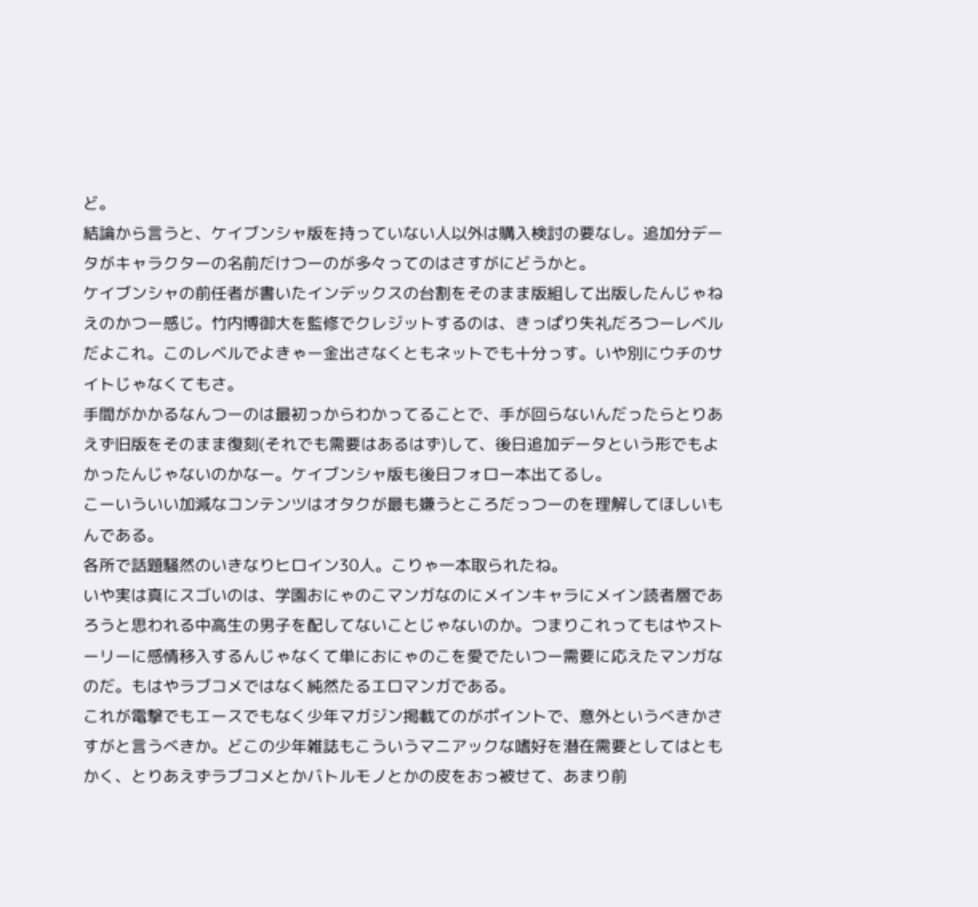ど。
結論から言うと、ケイブンシャ版を持っていない人以外は購入検討の要なし。追加分データがキャラクターの名前だけつーのが多々ってのはさすがにどうかと。
ケイブンシャの前任者が書いたインデックスの台割をそのまま版組して出版したんじゃねえのかつー感じ。竹内博御大を監修でクレジットするのは、きっぱり失礼だろつーレベルだよこれ。このレベルでよきゃー金出さなくともネットでも十分っす。いや別にウチのサイトじゃなくてもさ。
手間がかかるなんつーのは最初っからわかってることで、手が回らないんだったらとりあえず旧版をそのまま復刻(それでも需要はあるはず)して、後日追加データという形でもよかったんじゃないのかなー。ケイブンシャ版も後日フォロー本出てるし。
こーいういい加減なコンテンツはオタクが最も嫌うところだっつーのを理解してほしいもんである。
各所で話題騒然のいきなりヒロイン30人。こりゃ一本取られたね。
いや実は真にスゴいのは、学園おにゃのこマンガなのにメインキャラにメイン読者層であろうと思われる中高生の男子を配してないことじゃないのか。つまりこれってもはやストーリーに感情移入するんじゃなくて単におにゃのこを愛でたいつー需要に応えたマンガなのだ。もはやラブコメではなく純然たるエロマンガである。
これが電撃でもエースでもなく少年マガジン掲載てのがポイントで、意外というべきかさすがと言うべきか。どこの少年雑誌もこういうマニアックな嗜好を潜在需要としてはともかく、とりあえずラブコメとかバトルモノとかの皮をおっ被せて、あまり前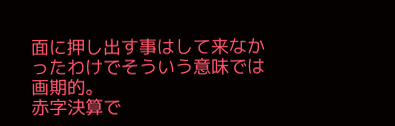面に押し出す事はして来なかったわけでそういう意味では画期的。
赤字決算で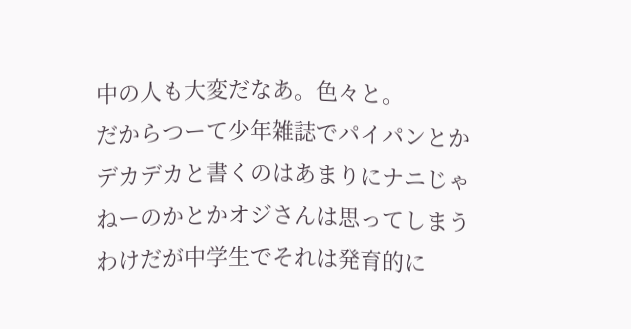中の人も大変だなあ。色々と。
だからつーて少年雑誌でパイパンとかデカデカと書くのはあまりにナニじゃねーのかとかオジさんは思ってしまうわけだが中学生でそれは発育的に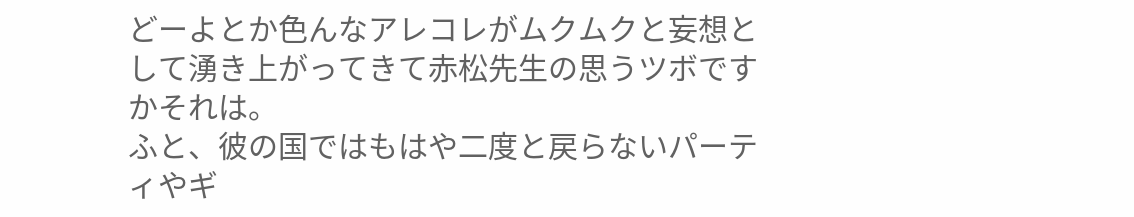どーよとか色んなアレコレがムクムクと妄想として湧き上がってきて赤松先生の思うツボですかそれは。
ふと、彼の国ではもはや二度と戻らないパーティやギ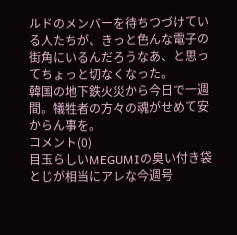ルドのメンバーを待ちつづけている人たちが、きっと色んな電子の街角にいるんだろうなあ、と思ってちょっと切なくなった。
韓国の地下鉄火災から今日で一週間。犠牲者の方々の魂がせめて安からん事を。
コメント(0)
目玉らしいMEGUMIの臭い付き袋とじが相当にアレな今週号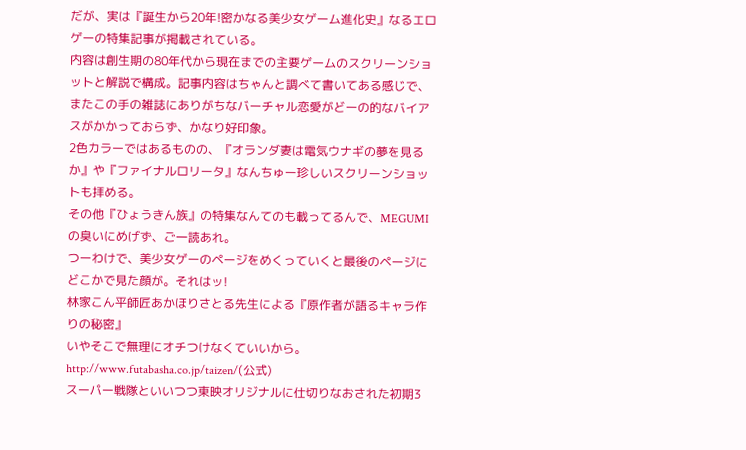だが、実は『誕生から20年!密かなる美少女ゲーム進化史』なるエロゲーの特集記事が掲載されている。
内容は創生期の80年代から現在までの主要ゲームのスクリーンショットと解説で構成。記事内容はちゃんと調べて書いてある感じで、またこの手の雑誌にありがちなバーチャル恋愛がどーの的なバイアスがかかっておらず、かなり好印象。
2色カラーではあるものの、『オランダ妻は電気ウナギの夢を見るか』や『ファイナルロリータ』なんちゅー珍しいスクリーンショットも拝める。
その他『ひょうきん族』の特集なんてのも載ってるんで、MEGUMIの臭いにめげず、ご一読あれ。
つーわけで、美少女ゲーのページをめくっていくと最後のページにどこかで見た顔が。それはッ!
林家こん平師匠あかほりさとる先生による『原作者が語るキャラ作りの秘密』
いやそこで無理にオチつけなくていいから。
http://www.futabasha.co.jp/taizen/(公式)
スーパー戦隊といいつつ東映オリジナルに仕切りなおされた初期3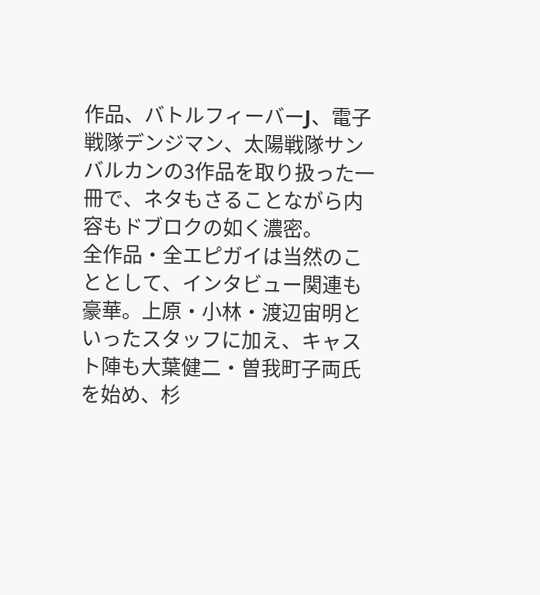作品、バトルフィーバーJ、電子戦隊デンジマン、太陽戦隊サンバルカンの3作品を取り扱った一冊で、ネタもさることながら内容もドブロクの如く濃密。
全作品・全エピガイは当然のこととして、インタビュー関連も豪華。上原・小林・渡辺宙明といったスタッフに加え、キャスト陣も大葉健二・曽我町子両氏を始め、杉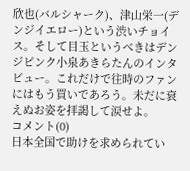欣也(バルシャーク)、津山栄一(デンジイエロー)という渋いチョイス。そして目玉というべきはデンジピンク小泉あきらたんのインタビュー。これだけで往時のファンにはもう買いであろう。未だに衰えぬお姿を拝謁して涙せよ。
コメント(0)
日本全国で助けを求められてい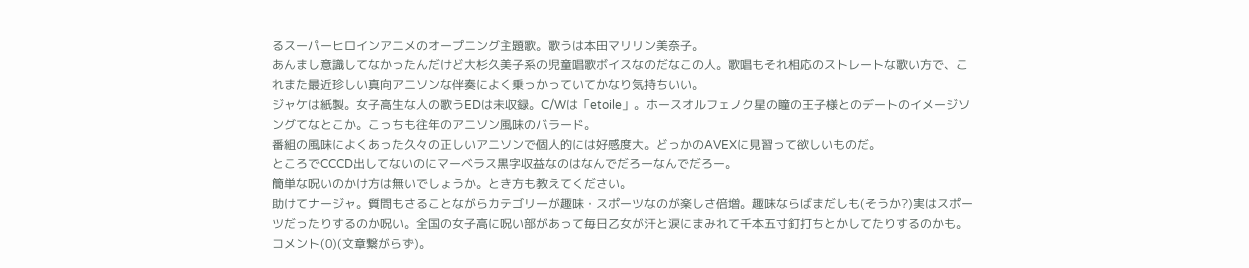るスーパーヒロインアニメのオープニング主題歌。歌うは本田マリリン美奈子。
あんまし意識してなかったんだけど大杉久美子系の児童唱歌ボイスなのだなこの人。歌唱もそれ相応のストレートな歌い方で、これまた最近珍しい真向アニソンな伴奏によく乗っかっていてかなり気持ちいい。
ジャケは紙製。女子高生な人の歌うEDは未収録。C/Wは「etoile」。ホースオルフェノク星の瞳の王子様とのデートのイメージソングてなとこか。こっちも往年のアニソン風味のバラード。
番組の風味によくあった久々の正しいアニソンで個人的には好感度大。どっかのAVEXに見習って欲しいものだ。
ところでCCCD出してないのにマーベラス黒字収益なのはなんでだろーなんでだろー。
簡単な呪いのかけ方は無いでしょうか。とき方も教えてください。
助けてナージャ。質問もさることながらカテゴリーが趣味・スポーツなのが楽しさ倍増。趣味ならばまだしも(そうか?)実はスポーツだったりするのか呪い。全国の女子高に呪い部があって毎日乙女が汗と涙にまみれて千本五寸釘打ちとかしてたりするのかも。
コメント(0)(文章繋がらず)。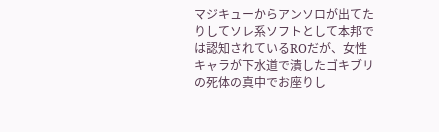マジキューからアンソロが出てたりしてソレ系ソフトとして本邦では認知されているROだが、女性キャラが下水道で潰したゴキブリの死体の真中でお座りし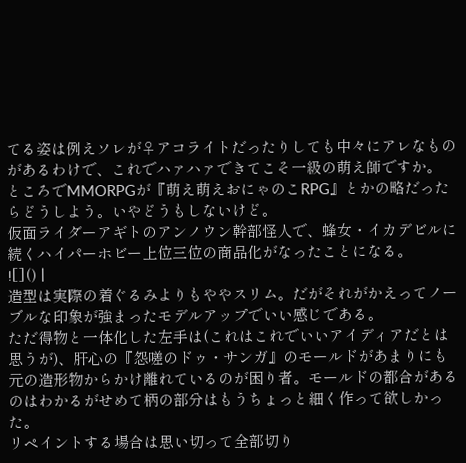てる姿は例えソレが♀アコライトだったりしても中々にアレなものがあるわけで、これでハァハァできてこそ一級の萌え師ですか。
ところでMMORPGが『萌え萌えおにゃのこRPG』とかの略だったらどうしよう。いやどうもしないけど。
仮面ライダーアギトのアンノウン幹部怪人で、蜂女・イカデビルに続くハイパーホビー上位三位の商品化がなったことになる。
![]() |
造型は実際の着ぐるみよりもややスリム。だがそれがかえってノーブルな印象が強まったモデルアップでいい感じである。
ただ得物と一体化した左手は(これはこれでいいアイディアだとは思うが)、肝心の『怨嗟のドゥ・サンガ』のモールドがあまりにも元の造形物からかけ離れているのが困り者。モールドの都合があるのはわかるがせめて柄の部分はもうちょっと細く作って欲しかった。
リペイントする場合は思い切って全部切り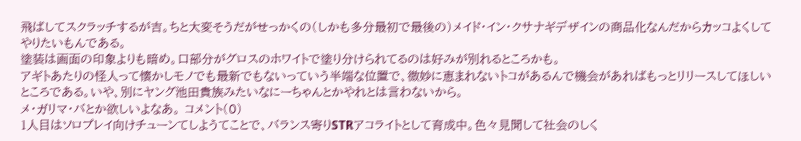飛ばしてスクラッチするが吉。ちと大変そうだがせっかくの(しかも多分最初で最後の)メイド・イン・クサナギデザインの商品化なんだからカッコよくしてやりたいもんである。
塗装は画面の印象よりも暗め。口部分がグロスのホワイトで塗り分けられてるのは好みが別れるところかも。
アギトあたりの怪人って懐かしモノでも最新でもないっていう半端な位置で、微妙に恵まれないトコがあるんで機会があればもっとリリースしてほしいところである。いや、別にヤング池田貴族みたいなにーちゃんとかやれとは言わないから。
メ・ガリマ・バとか欲しいよなあ。 コメント(0)
1人目はソロプレイ向けチューンてしようてことで、バランス寄りSTRアコライトとして育成中。色々見聞して社会のしく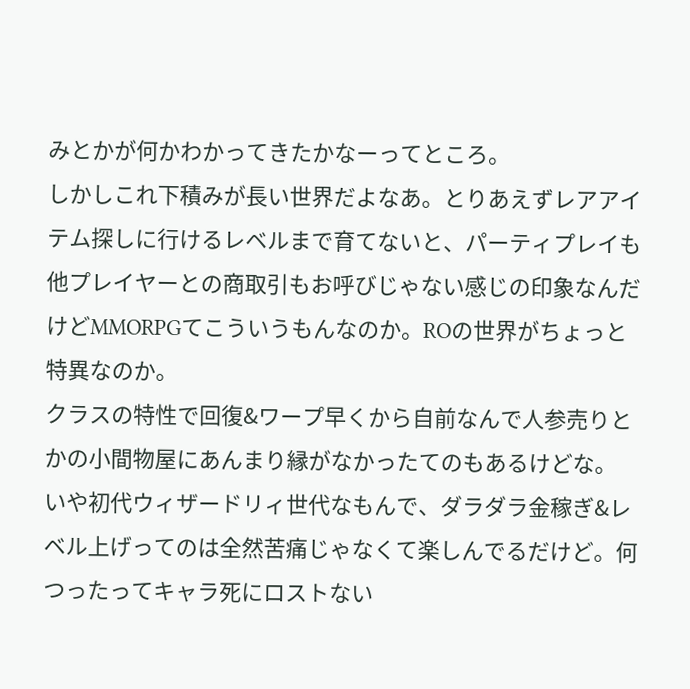みとかが何かわかってきたかなーってところ。
しかしこれ下積みが長い世界だよなあ。とりあえずレアアイテム探しに行けるレベルまで育てないと、パーティプレイも他プレイヤーとの商取引もお呼びじゃない感じの印象なんだけどMMORPGてこういうもんなのか。ROの世界がちょっと特異なのか。
クラスの特性で回復&ワープ早くから自前なんで人参売りとかの小間物屋にあんまり縁がなかったてのもあるけどな。
いや初代ウィザードリィ世代なもんで、ダラダラ金稼ぎ&レベル上げってのは全然苦痛じゃなくて楽しんでるだけど。何つったってキャラ死にロストない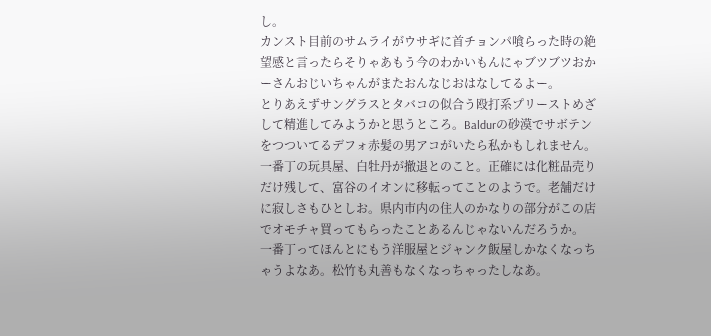し。
カンスト目前のサムライがウサギに首チョンパ喰らった時の絶望感と言ったらそりゃあもう今のわかいもんにゃブツブツおかーさんおじいちゃんがまたおんなじおはなしてるよー。
とりあえずサングラスとタバコの似合う殴打系プリーストめざして精進してみようかと思うところ。Baldurの砂漠でサボテンをつついてるデフォ赤髪の男アコがいたら私かもしれません。
一番丁の玩具屋、白牡丹が撤退とのこと。正確には化粧品売りだけ残して、富谷のイオンに移転ってことのようで。老舗だけに寂しさもひとしお。県内市内の住人のかなりの部分がこの店でオモチャ買ってもらったことあるんじゃないんだろうか。
一番丁ってほんとにもう洋服屋とジャンク飯屋しかなくなっちゃうよなあ。松竹も丸善もなくなっちゃったしなあ。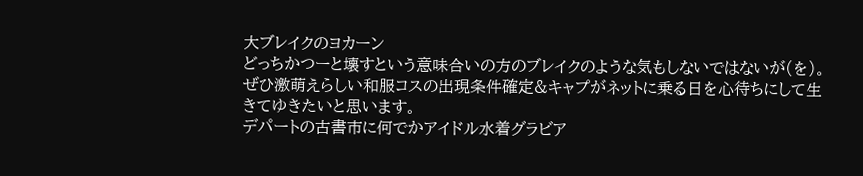大ブレイクのヨカーン
どっちかつーと壊すという意味合いの方のブレイクのような気もしないではないが(を)。
ぜひ激萌えらしい和服コスの出現条件確定&キャプがネットに乗る日を心待ちにして生きてゆきたいと思います。
デパートの古書市に何でかアイドル水着グラビア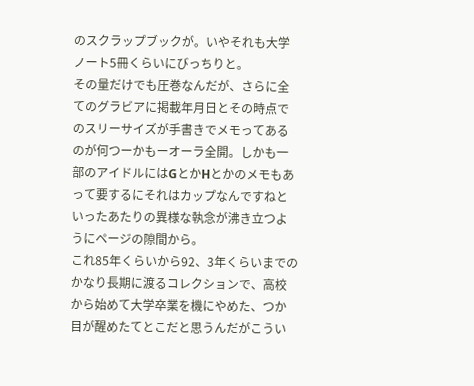のスクラップブックが。いやそれも大学ノート5冊くらいにびっちりと。
その量だけでも圧巻なんだが、さらに全てのグラビアに掲載年月日とその時点でのスリーサイズが手書きでメモってあるのが何つーかもーオーラ全開。しかも一部のアイドルにはGとかHとかのメモもあって要するにそれはカップなんですねといったあたりの異様な執念が沸き立つようにページの隙間から。
これ85年くらいから92、3年くらいまでのかなり長期に渡るコレクションで、高校から始めて大学卒業を機にやめた、つか目が醒めたてとこだと思うんだがこうい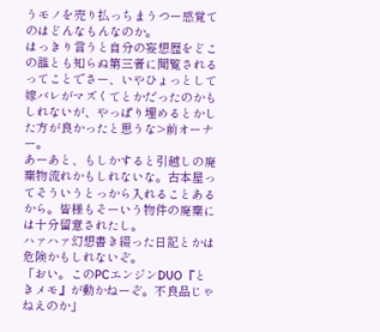うモノを売り払っちまうつー感覚てのはどんなもんなのか。
はっきり言うと自分の妄想歴をどこの誰とも知らぬ第三者に閲覧されるってことでさー、いやひょっとして嫁バレがマズくてとかだったのかもしれないが、やっぱり埋めるとかした方が良かったと思うな>前オーナー。
あーあと、もしかすると引越しの廃棄物流れかもしれないな。古本屋ってそういうとっから入れることあるから。皆様もそーいう物件の廃棄には十分留意されたし。
ハァハァ幻想書き綴った日記とかは危険かもしれないぞ。
「おい。このPCエンジンDUO『ときメモ』が動かねーぞ。不良品じゃねえのか」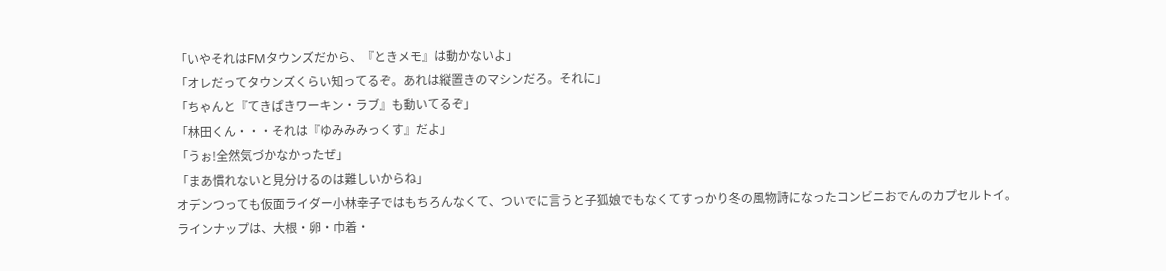「いやそれはFMタウンズだから、『ときメモ』は動かないよ」
「オレだってタウンズくらい知ってるぞ。あれは縦置きのマシンだろ。それに」
「ちゃんと『てきぱきワーキン・ラブ』も動いてるぞ」
「林田くん・・・それは『ゆみみみっくす』だよ」
「うぉ!全然気づかなかったぜ」
「まあ慣れないと見分けるのは難しいからね」
オデンつっても仮面ライダー小林幸子ではもちろんなくて、ついでに言うと子狐娘でもなくてすっかり冬の風物詩になったコンビニおでんのカプセルトイ。
ラインナップは、大根・卵・巾着・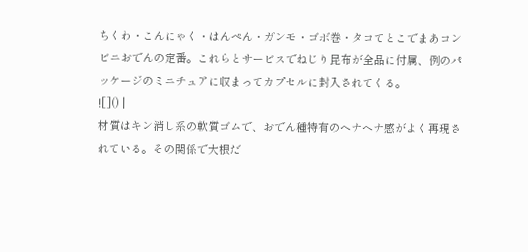ちくわ・こんにゃく・はんぺん・ガンモ・ゴボ巻・タコてとこでまあコンビニおでんの定番。これらとサービスでねじり昆布が全品に付属、例のパッケージのミニチュアに収まってカプセルに封入されてくる。
![]() |
材質はキン消し系の軟質ゴムで、おでん種特有のヘナヘナ感がよく再現されている。その関係で大根だ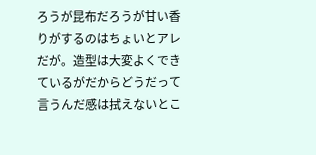ろうが昆布だろうが甘い香りがするのはちょいとアレだが。造型は大変よくできているがだからどうだって言うんだ感は拭えないとこ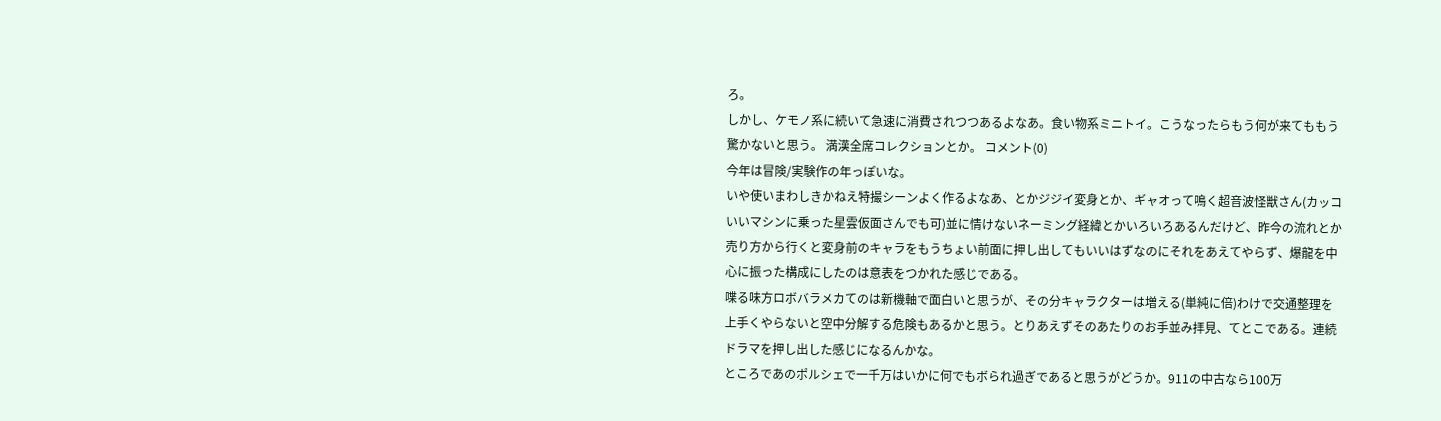ろ。
しかし、ケモノ系に続いて急速に消費されつつあるよなあ。食い物系ミニトイ。こうなったらもう何が来てももう驚かないと思う。 満漢全席コレクションとか。 コメント(0)
今年は冒険/実験作の年っぽいな。
いや使いまわしきかねえ特撮シーンよく作るよなあ、とかジジイ変身とか、ギャオって鳴く超音波怪獣さん(カッコいいマシンに乗った星雲仮面さんでも可)並に情けないネーミング経緯とかいろいろあるんだけど、昨今の流れとか売り方から行くと変身前のキャラをもうちょい前面に押し出してもいいはずなのにそれをあえてやらず、爆龍を中心に振った構成にしたのは意表をつかれた感じである。
喋る味方ロボバラメカてのは新機軸で面白いと思うが、その分キャラクターは増える(単純に倍)わけで交通整理を上手くやらないと空中分解する危険もあるかと思う。とりあえずそのあたりのお手並み拝見、てとこである。連続ドラマを押し出した感じになるんかな。
ところであのポルシェで一千万はいかに何でもボられ過ぎであると思うがどうか。911の中古なら100万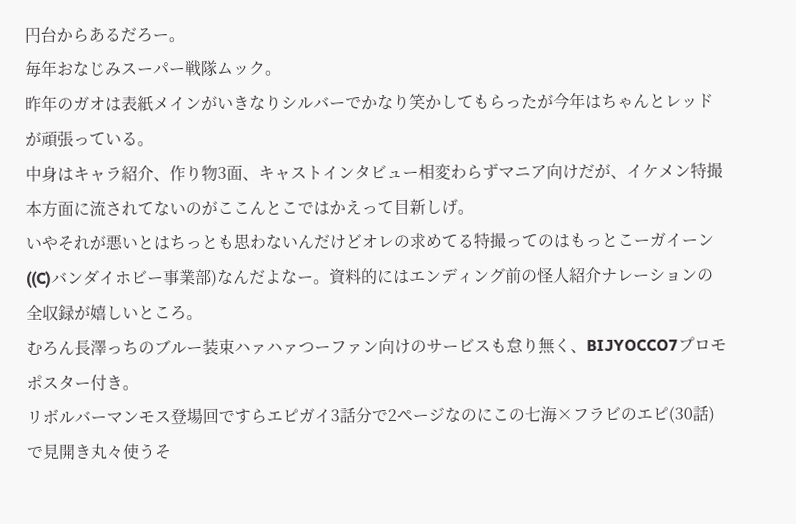円台からあるだろー。
毎年おなじみスーパー戦隊ムック。
昨年のガオは表紙メインがいきなりシルバーでかなり笑かしてもらったが今年はちゃんとレッドが頑張っている。
中身はキャラ紹介、作り物3面、キャストインタビュー相変わらずマニア向けだが、イケメン特撮本方面に流されてないのがここんとこではかえって目新しげ。
いやそれが悪いとはちっとも思わないんだけどオレの求めてる特撮ってのはもっとこーガイーン((C)バンダイホビー事業部)なんだよなー。資料的にはエンディング前の怪人紹介ナレーションの全収録が嬉しいところ。
むろん長澤っちのブルー装束ハァハァつーファン向けのサービスも怠り無く、BIJYOCCO7プロモポスター付き。
リボルバーマンモス登場回ですらエピガイ3話分で2ページなのにこの七海×フラビのエピ(30話)で見開き丸々使うそ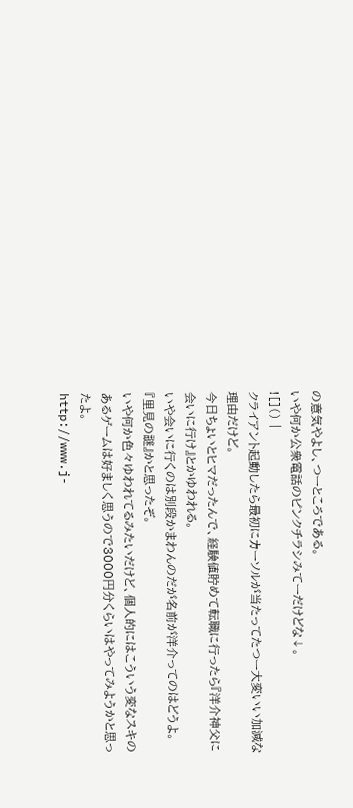の意気やよし、つーところである。
いや何か公衆電話のピンクチラシみてーだけどな↓。
![]() |
クライアント起動したら最初にカーソルが当たってたつー大変いい加減な理由だけど。
今日ちょいとヒマだったんで、経験値貯めて転職に行ったら『洋介神父に会いに行け』とかゆわれる。
いや会いに行くのは別段かまわんのだが名前が洋介ってのはどうよ。『里見の謎』かと思ったぞ。
いや何か色々ゆわれてるみたいだけど、個人的にはこういう変なスキのあるゲームは好ましく思うので3000円分くらいはやってみようかと思ったよ。
http://www.j-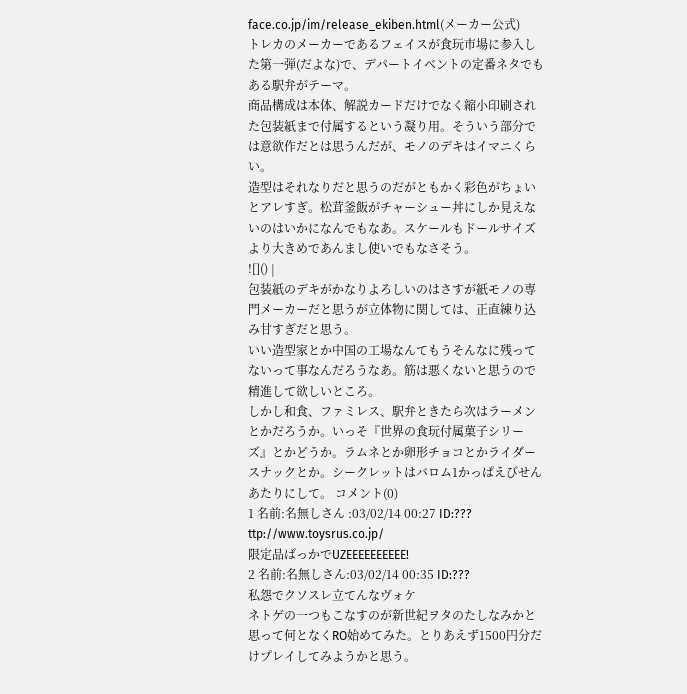face.co.jp/im/release_ekiben.html(メーカー公式)
トレカのメーカーであるフェイスが食玩市場に参入した第一弾(だよな)で、デパートイベントの定番ネタでもある駅弁がテーマ。
商品構成は本体、解説カードだけでなく縮小印刷された包装紙まで付属するという凝り用。そういう部分では意欲作だとは思うんだが、モノのデキはイマニくらい。
造型はそれなりだと思うのだがともかく彩色がちょいとアレすぎ。松茸釜飯がチャーシュー丼にしか見えないのはいかになんでもなあ。スケールもドールサイズより大きめであんまし使いでもなさそう。
![]() |
包装紙のデキがかなりよろしいのはさすが紙モノの専門メーカーだと思うが立体物に関しては、正直練り込み甘すぎだと思う。
いい造型家とか中国の工場なんてもうそんなに残ってないって事なんだろうなあ。筋は悪くないと思うので精進して欲しいところ。
しかし和食、ファミレス、駅弁ときたら次はラーメンとかだろうか。いっそ『世界の食玩付属菓子シリーズ』とかどうか。ラムネとか卵形チョコとかライダースナックとか。シークレットはバロム1かっぱえびせんあたりにして。 コメント(0)
1 名前:名無しさん :03/02/14 00:27 ID:???
ttp://www.toysrus.co.jp/
限定品ばっかでUZEEEEEEEEEE!
2 名前:名無しさん:03/02/14 00:35 ID:???
私怨でクソスレ立てんなヴォケ
ネトゲの一つもこなすのが新世紀ヲタのたしなみかと思って何となくRO始めてみた。とりあえず1500円分だけプレイしてみようかと思う。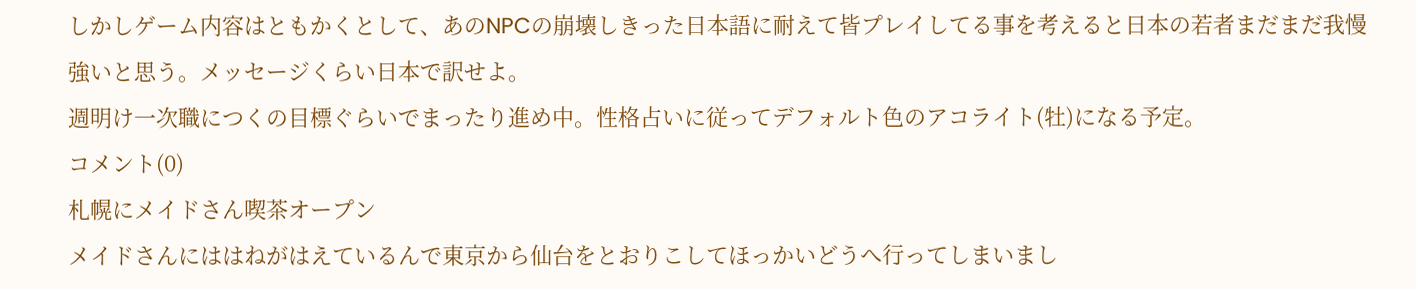しかしゲーム内容はともかくとして、あのNPCの崩壊しきった日本語に耐えて皆プレイしてる事を考えると日本の若者まだまだ我慢強いと思う。メッセージくらい日本で訳せよ。
週明け一次職につくの目標ぐらいでまったり進め中。性格占いに従ってデフォルト色のアコライト(牡)になる予定。
コメント(0)
札幌にメイドさん喫茶オープン
メイドさんにははねがはえているんで東京から仙台をとおりこしてほっかいどうへ行ってしまいまし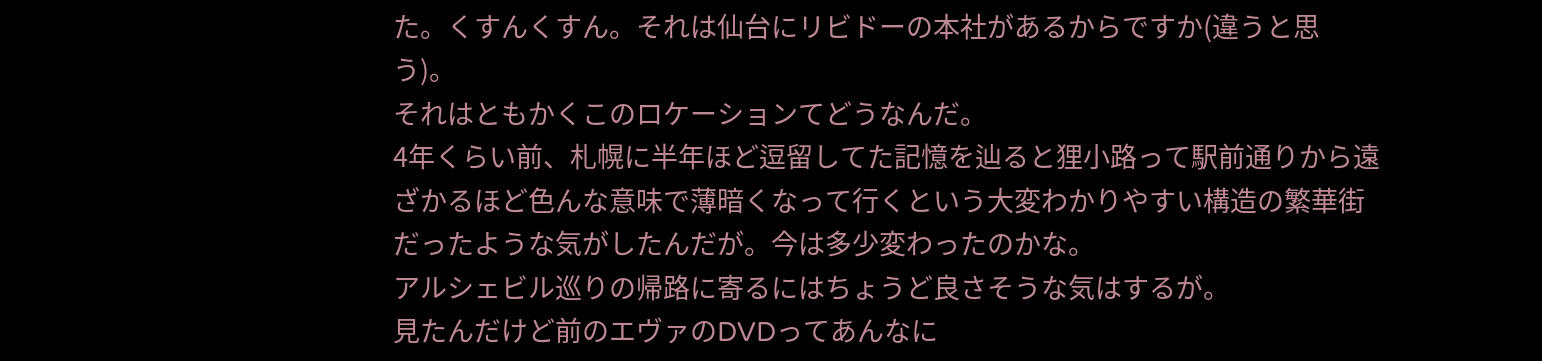た。くすんくすん。それは仙台にリビドーの本社があるからですか(違うと思う)。
それはともかくこのロケーションてどうなんだ。
4年くらい前、札幌に半年ほど逗留してた記憶を辿ると狸小路って駅前通りから遠ざかるほど色んな意味で薄暗くなって行くという大変わかりやすい構造の繁華街だったような気がしたんだが。今は多少変わったのかな。
アルシェビル巡りの帰路に寄るにはちょうど良さそうな気はするが。
見たんだけど前のエヴァのDVDってあんなに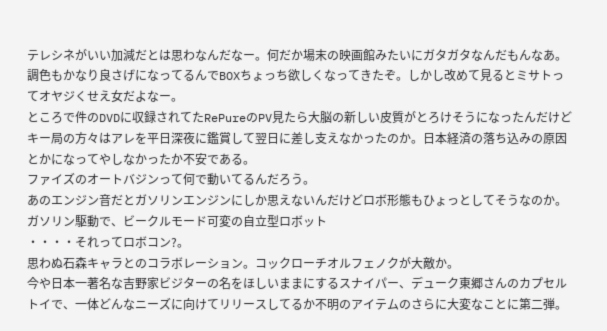テレシネがいい加減だとは思わなんだなー。何だか場末の映画館みたいにガタガタなんだもんなあ。調色もかなり良さげになってるんでBOXちょっち欲しくなってきたぞ。しかし改めて見るとミサトってオヤジくせえ女だよなー。
ところで件のDVDに収録されてたRePureのPV見たら大脳の新しい皮質がとろけそうになったんだけどキー局の方々はアレを平日深夜に鑑賞して翌日に差し支えなかったのか。日本経済の落ち込みの原因とかになってやしなかったか不安である。
ファイズのオートバジンって何で動いてるんだろう。
あのエンジン音だとガソリンエンジンにしか思えないんだけどロボ形態もひょっとしてそうなのか。
ガソリン駆動で、ビークルモード可変の自立型ロボット
・・・・それってロボコン?。
思わぬ石森キャラとのコラボレーション。コックローチオルフェノクが大敵か。
今や日本一著名な吉野家ビジターの名をほしいままにするスナイパー、デューク東郷さんのカプセルトイで、一体どんなニーズに向けてリリースしてるか不明のアイテムのさらに大変なことに第二弾。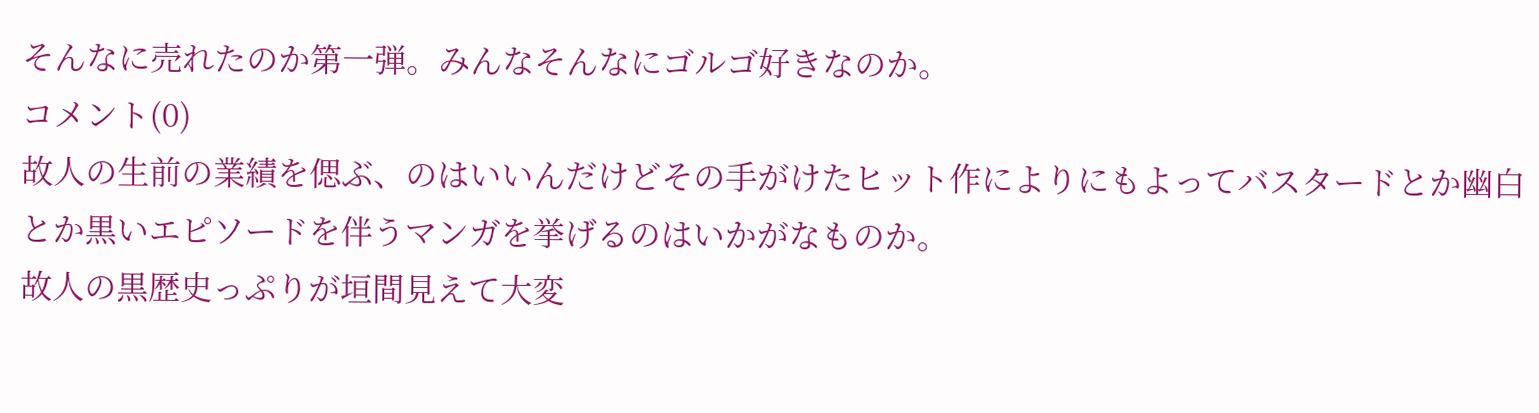そんなに売れたのか第一弾。みんなそんなにゴルゴ好きなのか。
コメント(0)
故人の生前の業績を偲ぶ、のはいいんだけどその手がけたヒット作によりにもよってバスタードとか幽白とか黒いエピソードを伴うマンガを挙げるのはいかがなものか。
故人の黒歴史っぷりが垣間見えて大変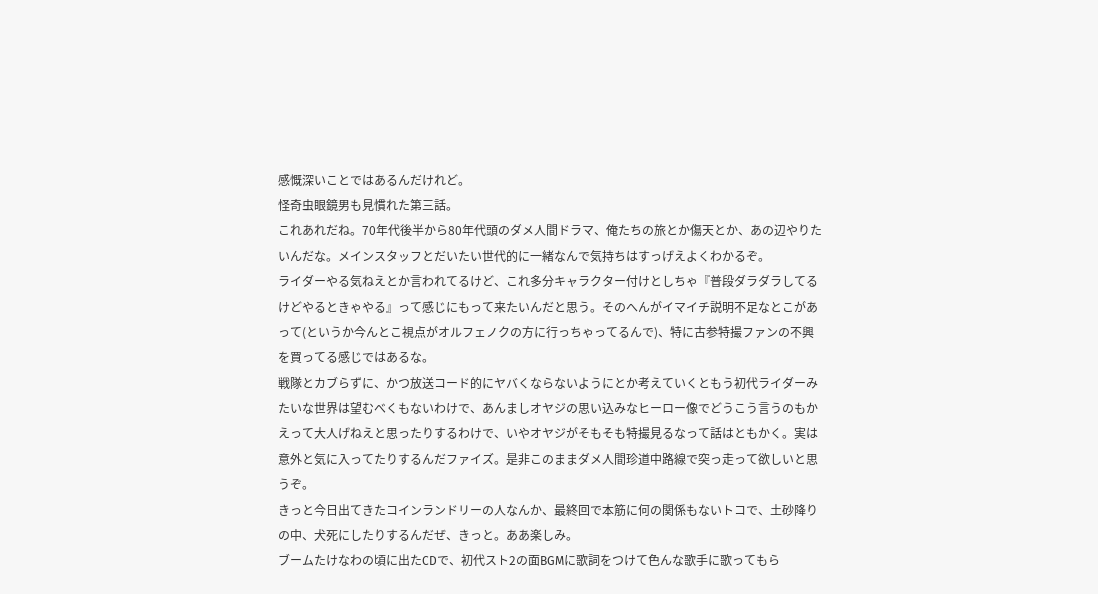感慨深いことではあるんだけれど。
怪奇虫眼鏡男も見慣れた第三話。
これあれだね。70年代後半から80年代頭のダメ人間ドラマ、俺たちの旅とか傷天とか、あの辺やりたいんだな。メインスタッフとだいたい世代的に一緒なんで気持ちはすっげえよくわかるぞ。
ライダーやる気ねえとか言われてるけど、これ多分キャラクター付けとしちゃ『普段ダラダラしてるけどやるときゃやる』って感じにもって来たいんだと思う。そのへんがイマイチ説明不足なとこがあって(というか今んとこ視点がオルフェノクの方に行っちゃってるんで)、特に古参特撮ファンの不興を買ってる感じではあるな。
戦隊とカブらずに、かつ放送コード的にヤバくならないようにとか考えていくともう初代ライダーみたいな世界は望むべくもないわけで、あんましオヤジの思い込みなヒーロー像でどうこう言うのもかえって大人げねえと思ったりするわけで、いやオヤジがそもそも特撮見るなって話はともかく。実は意外と気に入ってたりするんだファイズ。是非このままダメ人間珍道中路線で突っ走って欲しいと思うぞ。
きっと今日出てきたコインランドリーの人なんか、最終回で本筋に何の関係もないトコで、土砂降りの中、犬死にしたりするんだぜ、きっと。ああ楽しみ。
ブームたけなわの頃に出たCDで、初代スト2の面BGMに歌詞をつけて色んな歌手に歌ってもら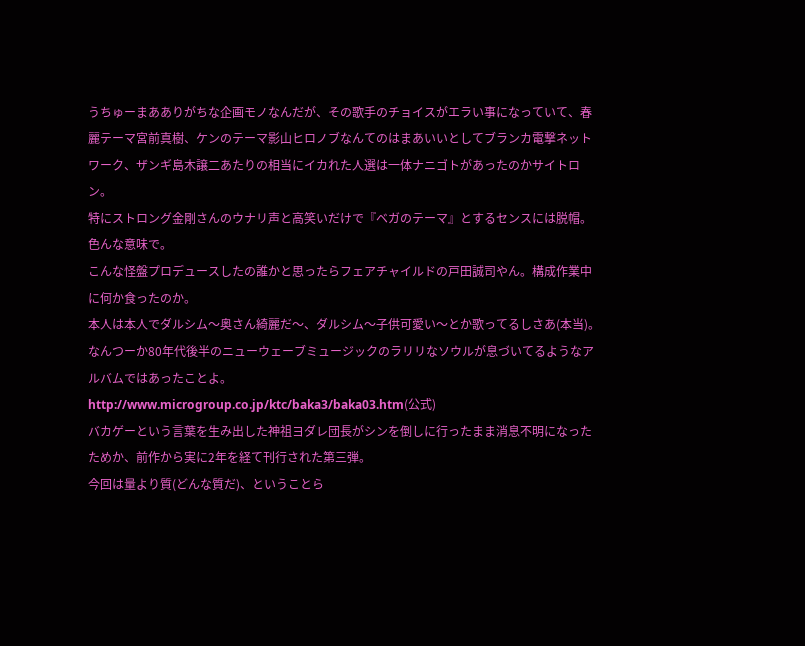うちゅーまあありがちな企画モノなんだが、その歌手のチョイスがエラい事になっていて、春麗テーマ宮前真樹、ケンのテーマ影山ヒロノブなんてのはまあいいとしてブランカ電撃ネットワーク、ザンギ島木譲二あたりの相当にイカれた人選は一体ナニゴトがあったのかサイトロン。
特にストロング金剛さんのウナリ声と高笑いだけで『ベガのテーマ』とするセンスには脱帽。色んな意味で。
こんな怪盤プロデュースしたの誰かと思ったらフェアチャイルドの戸田誠司やん。構成作業中に何か食ったのか。
本人は本人でダルシム〜奥さん綺麗だ〜、ダルシム〜子供可愛い〜とか歌ってるしさあ(本当)。
なんつーか80年代後半のニューウェーブミュージックのラリリなソウルが息づいてるようなアルバムではあったことよ。
http://www.microgroup.co.jp/ktc/baka3/baka03.htm(公式)
バカゲーという言葉を生み出した神祖ヨダレ団長がシンを倒しに行ったまま消息不明になったためか、前作から実に2年を経て刊行された第三弾。
今回は量より質(どんな質だ)、ということら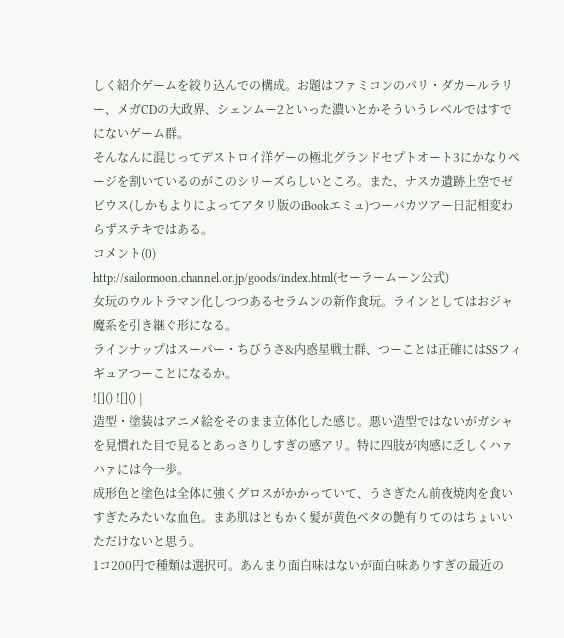しく紹介ゲームを絞り込んでの構成。お題はファミコンのパリ・ダカールラリー、メガCDの大政界、シェンムー2といった濃いとかそういうレベルではすでにないゲーム群。
そんなんに混じってデストロイ洋ゲーの極北グランドセプトオート3にかなりページを割いているのがこのシリーズらしいところ。また、ナスカ遺跡上空でゼビウス(しかもよりによってアタリ版のiBookエミュ)つーバカツアー日記相変わらずステキではある。
コメント(0)
http://sailormoon.channel.or.jp/goods/index.html(セーラームーン公式)
女玩のウルトラマン化しつつあるセラムンの新作食玩。ラインとしてはおジャ魔系を引き継ぐ形になる。
ラインナップはスーパー・ちびうさ&内惑星戦士群、つーことは正確にはSSフィギュアつーことになるか。
![]() ![]() |
造型・塗装はアニメ絵をそのまま立体化した感じ。悪い造型ではないがガシャを見慣れた目で見るとあっさりしすぎの感アリ。特に四肢が肉感に乏しくハァハァには今一歩。
成形色と塗色は全体に強くグロスがかかっていて、うさぎたん前夜焼肉を食いすぎたみたいな血色。まあ肌はともかく髪が黄色ベタの艶有りてのはちょいいただけないと思う。
1コ200円で種類は選択可。あんまり面白味はないが面白味ありすぎの最近の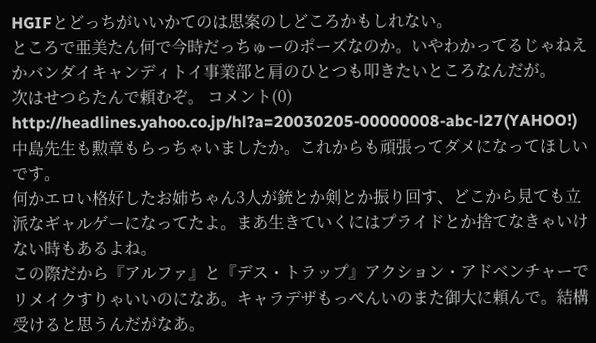HGIFとどっちがいいかてのは思案のしどころかもしれない。
ところで亜美たん何で今時だっちゅーのポーズなのか。いやわかってるじゃねえかバンダイキャンディトイ事業部と肩のひとつも叩きたいところなんだが。
次はせつらたんで頼むぞ。 コメント(0)
http://headlines.yahoo.co.jp/hl?a=20030205-00000008-abc-l27(YAHOO!)
中島先生も勲章もらっちゃいましたか。これからも頑張ってダメになってほしいです。
何かエロい格好したお姉ちゃん3人が銃とか剣とか振り回す、どこから見ても立派なギャルゲーになってたよ。まあ生きていくにはプライドとか捨てなきゃいけない時もあるよね。
この際だから『アルファ』と『デス・トラップ』アクション・アドベンチャーでリメイクすりゃいいのになあ。キャラデザもっぺんいのまた御大に頼んで。結構受けると思うんだがなあ。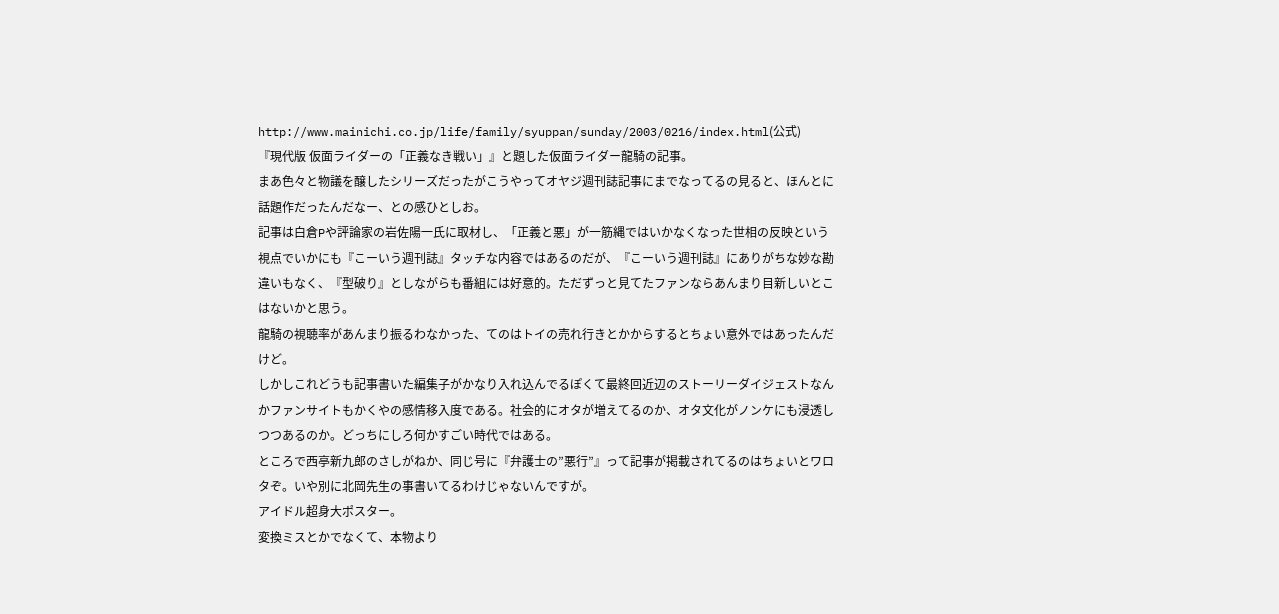http://www.mainichi.co.jp/life/family/syuppan/sunday/2003/0216/index.html(公式)
『現代版 仮面ライダーの「正義なき戦い」』と題した仮面ライダー龍騎の記事。
まあ色々と物議を醸したシリーズだったがこうやってオヤジ週刊誌記事にまでなってるの見ると、ほんとに話題作だったんだなー、との感ひとしお。
記事は白倉Pや評論家の岩佐陽一氏に取材し、「正義と悪」が一筋縄ではいかなくなった世相の反映という視点でいかにも『こーいう週刊誌』タッチな内容ではあるのだが、『こーいう週刊誌』にありがちな妙な勘違いもなく、『型破り』としながらも番組には好意的。ただずっと見てたファンならあんまり目新しいとこはないかと思う。
龍騎の視聴率があんまり振るわなかった、てのはトイの売れ行きとかからするとちょい意外ではあったんだけど。
しかしこれどうも記事書いた編集子がかなり入れ込んでるぽくて最終回近辺のストーリーダイジェストなんかファンサイトもかくやの感情移入度である。社会的にオタが増えてるのか、オタ文化がノンケにも浸透しつつあるのか。どっちにしろ何かすごい時代ではある。
ところで西亭新九郎のさしがねか、同じ号に『弁護士の”悪行”』って記事が掲載されてるのはちょいとワロタぞ。いや別に北岡先生の事書いてるわけじゃないんですが。
アイドル超身大ポスター。
変換ミスとかでなくて、本物より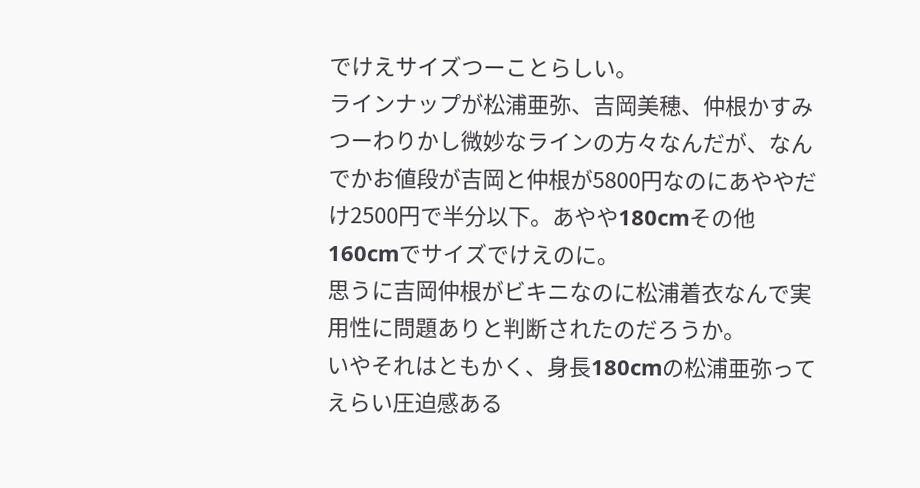でけえサイズつーことらしい。
ラインナップが松浦亜弥、吉岡美穂、仲根かすみつーわりかし微妙なラインの方々なんだが、なんでかお値段が吉岡と仲根が5800円なのにあややだけ2500円で半分以下。あやや180cmその他160cmでサイズでけえのに。
思うに吉岡仲根がビキニなのに松浦着衣なんで実用性に問題ありと判断されたのだろうか。
いやそれはともかく、身長180cmの松浦亜弥ってえらい圧迫感ある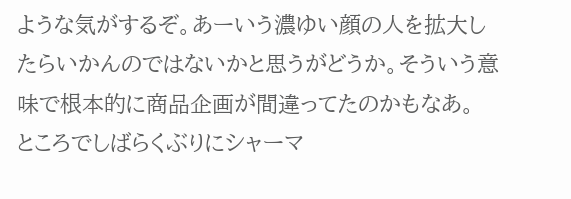ような気がするぞ。あーいう濃ゆい顔の人を拡大したらいかんのではないかと思うがどうか。そういう意味で根本的に商品企画が間違ってたのかもなあ。
ところでしばらくぶりにシャーマ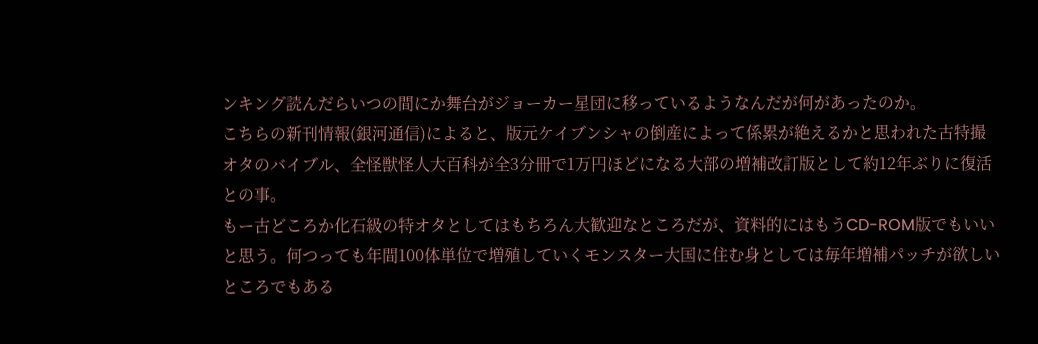ンキング読んだらいつの間にか舞台がジョーカー星団に移っているようなんだが何があったのか。
こちらの新刊情報(銀河通信)によると、版元ケイブンシャの倒産によって係累が絶えるかと思われた古特撮オタのバイブル、全怪獣怪人大百科が全3分冊で1万円ほどになる大部の増補改訂版として約12年ぶりに復活との事。
もー古どころか化石級の特オタとしてはもちろん大歓迎なところだが、資料的にはもうCD-ROM版でもいいと思う。何つっても年間100体単位で増殖していくモンスター大国に住む身としては毎年増補パッチが欲しいところでもある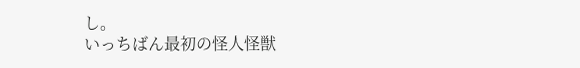し。
いっちばん最初の怪人怪獣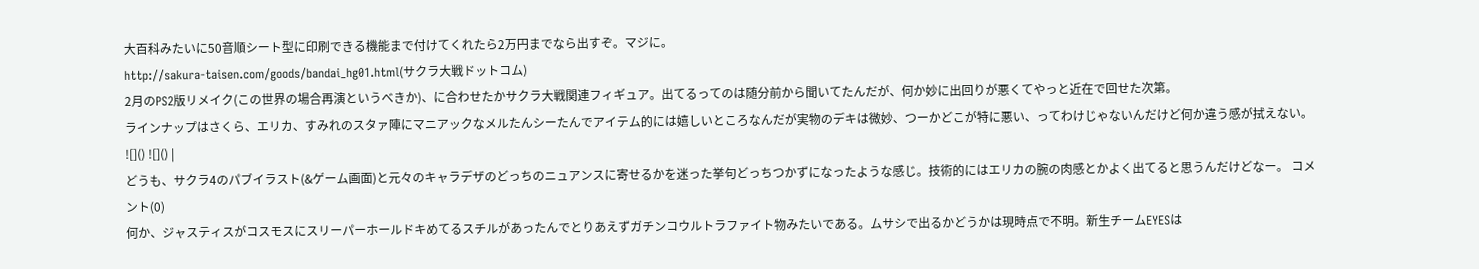大百科みたいに50音順シート型に印刷できる機能まで付けてくれたら2万円までなら出すぞ。マジに。
http://sakura-taisen.com/goods/bandai_hg01.html(サクラ大戦ドットコム)
2月のPS2版リメイク(この世界の場合再演というべきか)、に合わせたかサクラ大戦関連フィギュア。出てるってのは随分前から聞いてたんだが、何か妙に出回りが悪くてやっと近在で回せた次第。
ラインナップはさくら、エリカ、すみれのスタァ陣にマニアックなメルたんシーたんでアイテム的には嬉しいところなんだが実物のデキは微妙、つーかどこが特に悪い、ってわけじゃないんだけど何か違う感が拭えない。
![]() ![]() |
どうも、サクラ4のパブイラスト(&ゲーム画面)と元々のキャラデザのどっちのニュアンスに寄せるかを迷った挙句どっちつかずになったような感じ。技術的にはエリカの腕の肉感とかよく出てると思うんだけどなー。 コメント(0)
何か、ジャスティスがコスモスにスリーパーホールドキめてるスチルがあったんでとりあえずガチンコウルトラファイト物みたいである。ムサシで出るかどうかは現時点で不明。新生チームEYESは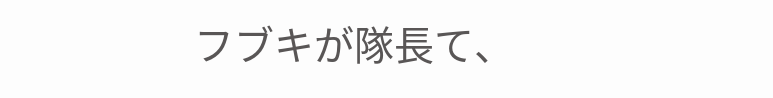フブキが隊長て、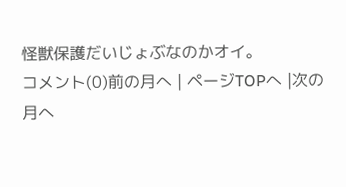怪獣保護だいじょぶなのかオイ。
コメント(0)前の月へ | ページTOPへ |次の月へ